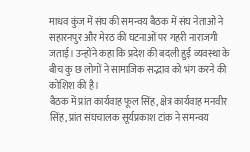माधव कुंज में संघ की समन्वय बैठक में संघ नेताओं ने सहारनपुर और मेरठ की घटनाओं पर गहरी नाराजगी जताई। उन्होंने कहा कि प्रदेश की बदली हुई व्यवस्था के बीच कु छ लोगों ने सामाजिक सद्भाव को भंग करने की कोशिश की है।
बैठक में प्रांत कार्यवाह फूल सिंह, क्षेत्र कार्यवाह मनवीर सिंह, प्रांत संघचालक सूर्यप्रकाश टांक ने समन्वय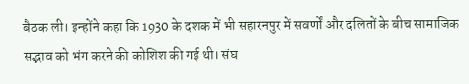बैठक ली। इन्होंने कहा कि 1930 के दशक में भी सहारनपुर में सवर्णों और दलितों के बीच सामाजिक सद्भाव को भंग करने की कोशिश की गई थी। संघ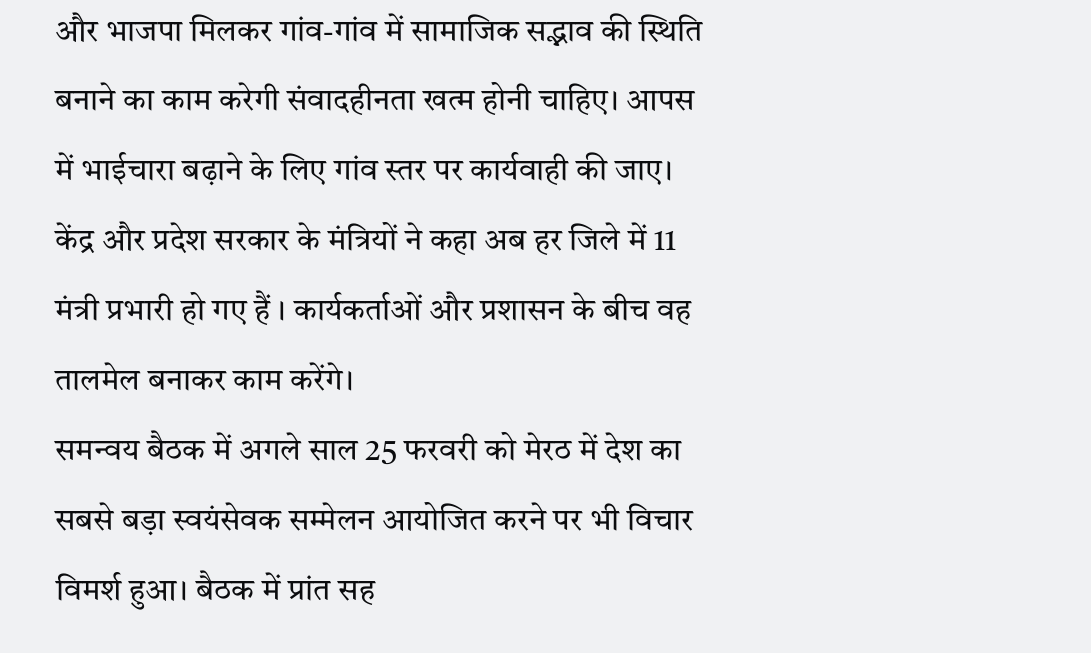और भाजपा मिलकर गांव-गांव में सामाजिक सद्भाव की स्थिति बनाने का काम करेगी संवादहीनता खत्म होनी चाहिए। आपस में भाईचारा बढ़ाने के लिए गांव स्तर पर कार्यवाही की जाए। केंद्र और प्रदेश सरकार के मंत्रियों ने कहा अब हर जिले में 11 मंत्री प्रभारी हो गए हैं । कार्यकर्ताओं और प्रशासन के बीच वह तालमेल बनाकर काम करेंगे।
समन्वय बैठक में अगले साल 25 फरवरी को मेरठ में देश का सबसे बड़ा स्वयंसेवक सम्मेलन आयोजित करने पर भी विचार विमर्श हुआ। बैठक में प्रांत सह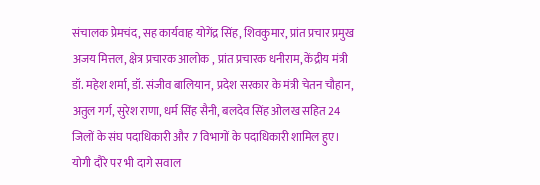संचालक प्रेमचंद, सह कार्यवाह योगेंद्र सिंह, शिवकुमार, प्रांत प्रचार प्रमुख अजय मित्तल, क्षेत्र प्रचारक आलोक , प्रांत प्रचारक धनीराम, केंद्रीय मंत्री डॉ. महेश शर्मा, डॉ. संजीव बालियान, प्रदेश सरकार के मंत्री चेतन चौहान, अतुल गर्ग, सुरेश राणा, धर्म सिंह सैनी, बलदेव सिंह ओलख सहित 24 जिलों के संघ पदाधिकारी और 7 विभागों के पदाधिकारी शामिल हुए।
योगी दौरे पर भी दागे सवाल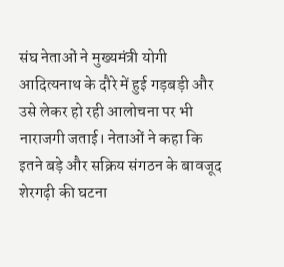संघ नेताओं ने मुख्यमंत्री योगी आदित्यनाथ के दौरे में हुई गड़बड़ी और उसे लेकर हो रही आलोचना पर भी नाराजगी जताई। नेताओं ने कहा कि इतने बड़े और सक्रिय संगठन के बावजूद शेरगढ़ी की घटना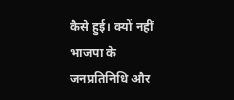कैसे हुई। क्यों नहीं भाजपा के जनप्रतिनिधि और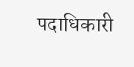पदाधिकारी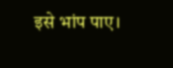इसे भांप पाए।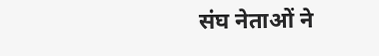संघ नेताओं ने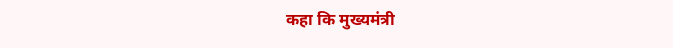कहा कि मुख्यमंत्री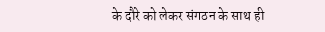के दौरे को लेकर संगठन के साथ ही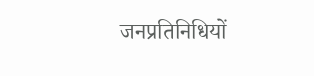जनप्रतिनिधियों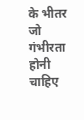के भीतर जो गंभीरता होनी चाहिए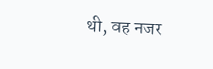थी, वह नजर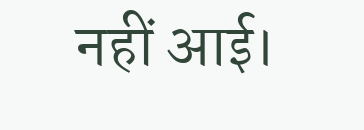नहीं आई।